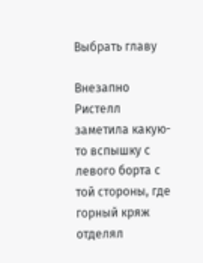Выбрать главу

Внезапно Ристелл заметила какую-то вспышку с левого борта с той стороны, где горный кряж отделял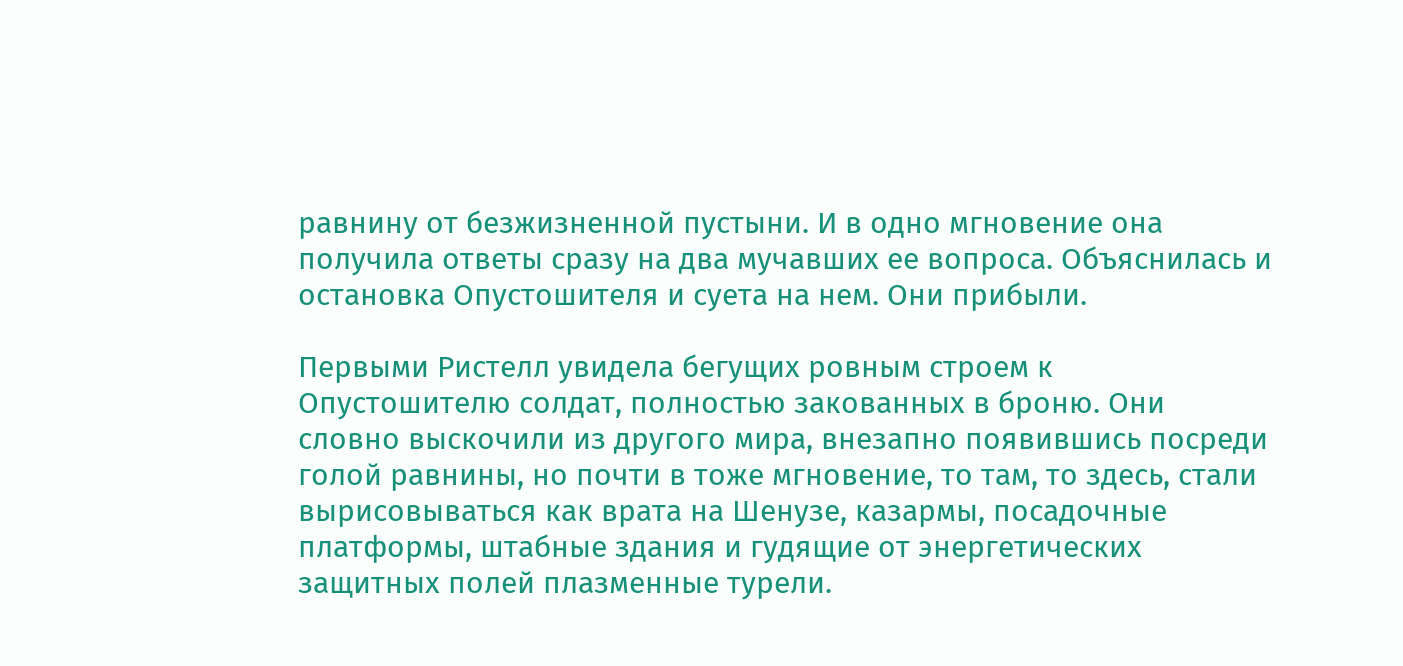равнину от безжизненной пустыни. И в одно мгновение она получила ответы сразу на два мучавших ее вопроса. Объяснилась и остановка Опустошителя и суета на нем. Они прибыли.

Первыми Ристелл увидела бегущих ровным строем к Опустошителю солдат, полностью закованных в броню. Они словно выскочили из другого мира, внезапно появившись посреди голой равнины, но почти в тоже мгновение, то там, то здесь, стали вырисовываться как врата на Шенузе, казармы, посадочные платформы, штабные здания и гудящие от энергетических защитных полей плазменные турели.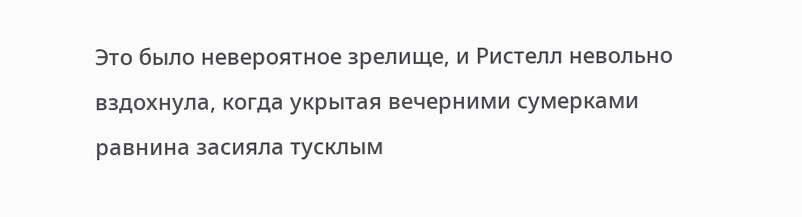Это было невероятное зрелище, и Ристелл невольно вздохнула, когда укрытая вечерними сумерками равнина засияла тусклым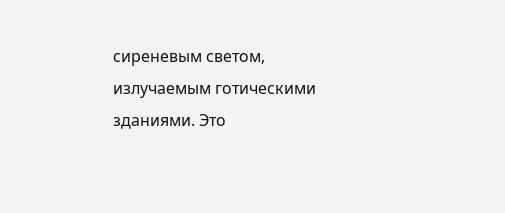сиреневым светом, излучаемым готическими зданиями. Это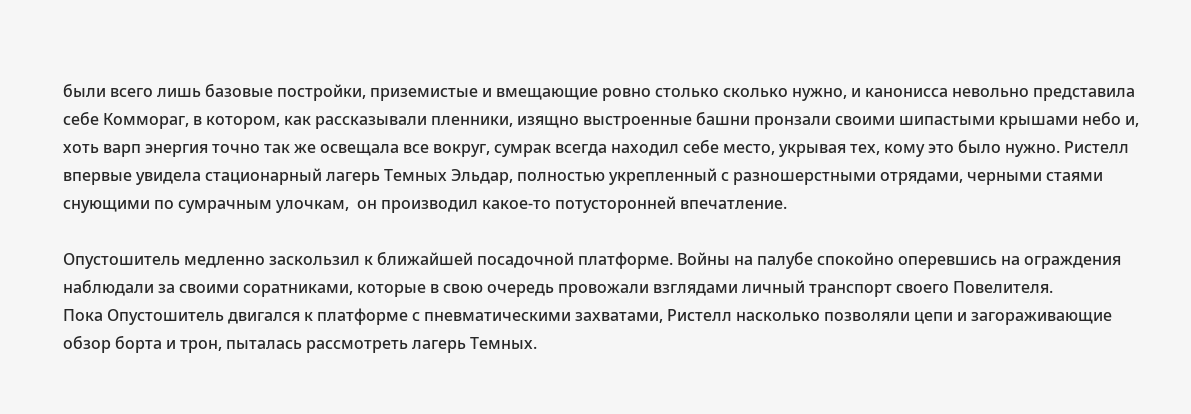были всего лишь базовые постройки, приземистые и вмещающие ровно столько сколько нужно, и канонисса невольно представила себе Коммораг, в котором, как рассказывали пленники, изящно выстроенные башни пронзали своими шипастыми крышами небо и, хоть варп энергия точно так же освещала все вокруг, сумрак всегда находил себе место, укрывая тех, кому это было нужно. Ристелл впервые увидела стационарный лагерь Темных Эльдар, полностью укрепленный с разношерстными отрядами, черными стаями снующими по сумрачным улочкам,  он производил какое-то потусторонней впечатление.

Опустошитель медленно заскользил к ближайшей посадочной платформе. Войны на палубе спокойно оперевшись на ограждения наблюдали за своими соратниками, которые в свою очередь провожали взглядами личный транспорт своего Повелителя.
Пока Опустошитель двигался к платформе с пневматическими захватами, Ристелл насколько позволяли цепи и загораживающие обзор борта и трон, пыталась рассмотреть лагерь Темных.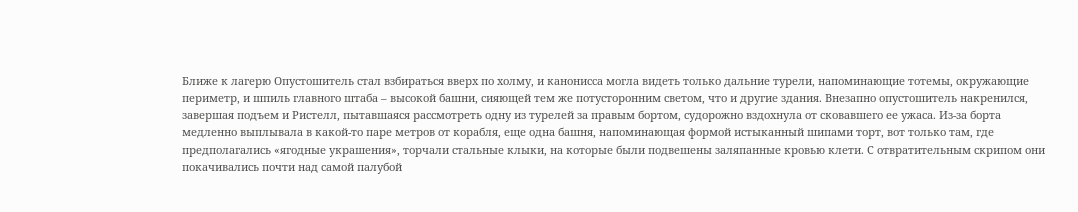Ближе к лагерю Опустошитель стал взбираться вверх по холму, и канонисса могла видеть только дальние турели, напоминающие тотемы, окружающие периметр, и шпиль главного штаба – высокой башни, сияющей тем же потусторонним светом, что и другие здания. Внезапно опустошитель накренился, завершая подъем и Ристелл, пытавшаяся рассмотреть одну из турелей за правым бортом, судорожно вздохнула от сковавшего ее ужаса. Из-за борта медленно выплывала в какой-то паре метров от корабля, еще одна башня, напоминающая формой истыканный шипами торт, вот только там, где предполагались «ягодные украшения», торчали стальные клыки, на которые были подвешены заляпанные кровью клети. С отвратительным скрипом они покачивались почти над самой палубой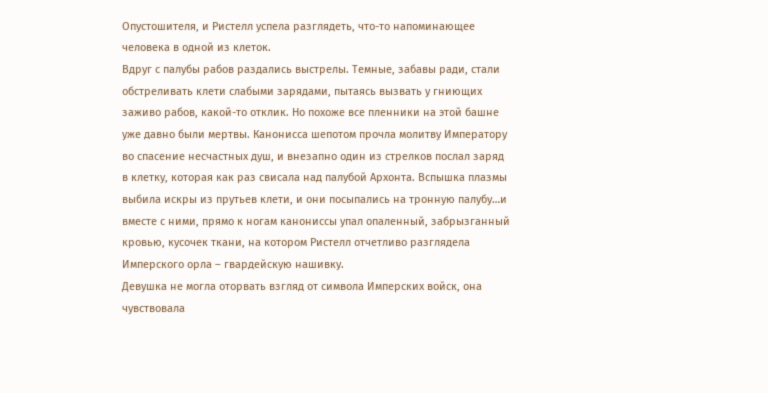Опустошителя, и Ристелл успела разглядеть, что-то напоминающее человека в одной из клеток.
Вдруг с палубы рабов раздались выстрелы. Темные, забавы ради, стали обстреливать клети слабыми зарядами, пытаясь вызвать у гниющих заживо рабов, какой-то отклик. Но похоже все пленники на этой башне уже давно были мертвы. Канонисса шепотом прочла молитву Императору во спасение несчастных душ, и внезапно один из стрелков послал заряд в клетку, которая как раз свисала над палубой Архонта. Вспышка плазмы выбила искры из прутьев клети, и они посыпались на тронную палубу…и вместе с ними, прямо к ногам канониссы упал опаленный, забрызганный кровью, кусочек ткани, на котором Ристелл отчетливо разглядела Имперского орла – гвардейскую нашивку.
Девушка не могла оторвать взгляд от символа Имперских войск, она чувствовала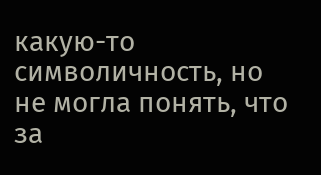какую-то символичность, но не могла понять, что за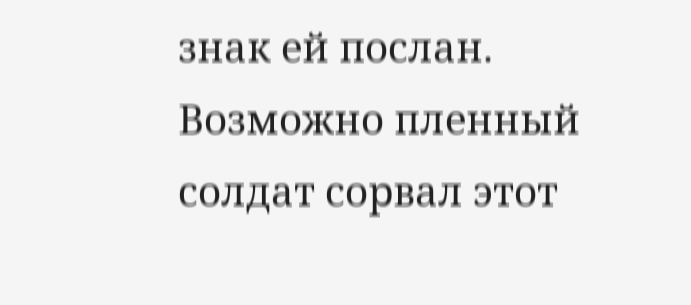знак ей послан. Возможно пленный солдат сорвал этот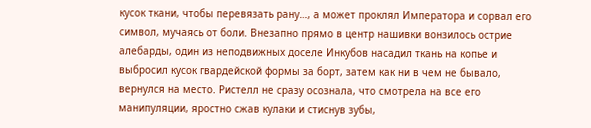кусок ткани, чтобы перевязать рану…, а может проклял Императора и сорвал его символ, мучаясь от боли. Внезапно прямо в центр нашивки вонзилось острие алебарды, один из неподвижных доселе Инкубов насадил ткань на копье и выбросил кусок гвардейской формы за борт, затем как ни в чем не бывало, вернулся на место. Ристелл не сразу осознала, что смотрела на все его манипуляции, яростно сжав кулаки и стиснув зубы,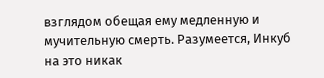взглядом обещая ему медленную и мучительную смерть. Разумеется, Инкуб на это никак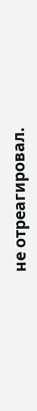не отреагировал.